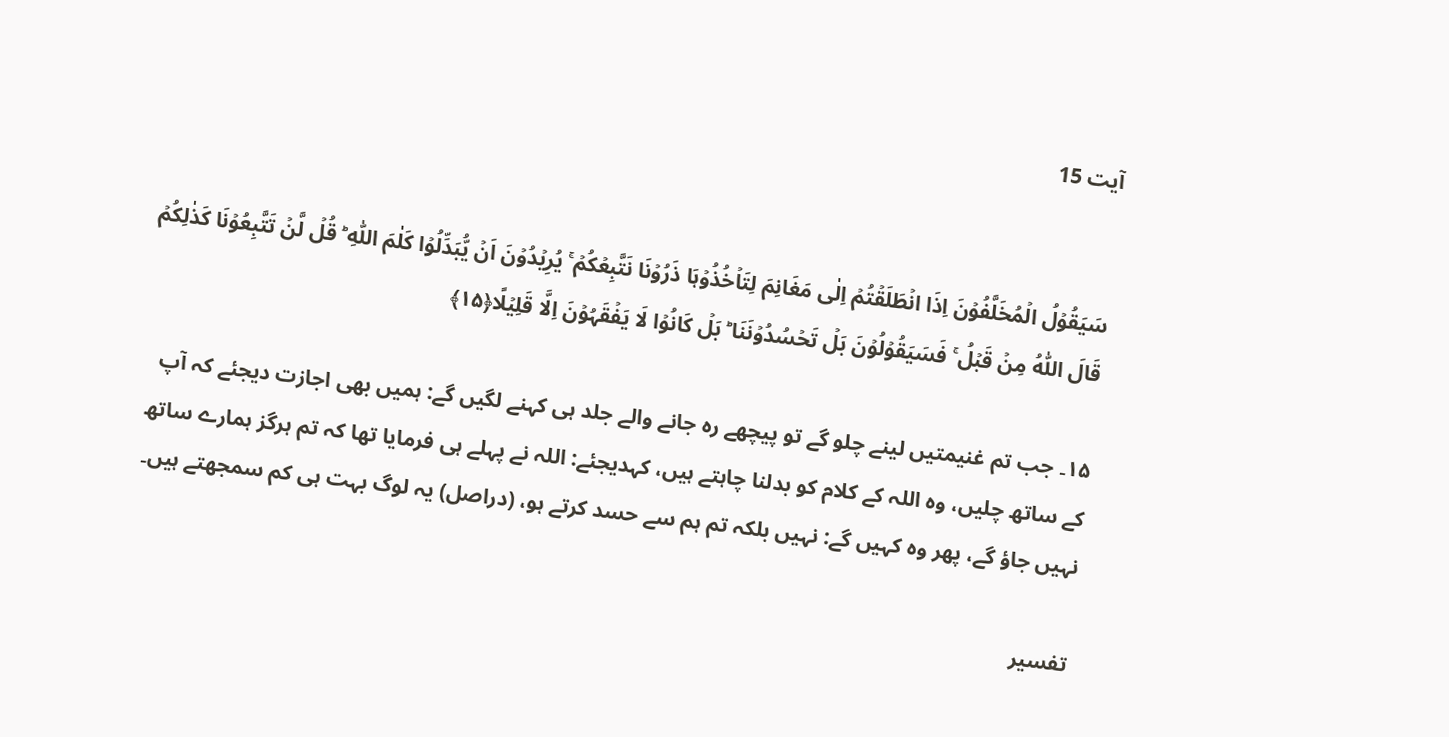آیت 15


سَیَقُوۡلُ الۡمُخَلَّفُوۡنَ اِذَا انۡطَلَقۡتُمۡ اِلٰی مَغَانِمَ لِتَاۡخُذُوۡہَا ذَرُوۡنَا نَتَّبِعۡکُمۡ ۚ یُرِیۡدُوۡنَ اَنۡ یُّبَدِّلُوۡا کَلٰمَ اللّٰہِ ؕ قُلۡ لَّنۡ تَتَّبِعُوۡنَا کَذٰلِکُمۡ قَالَ اللّٰہُ مِنۡ قَبۡلُ ۚ فَسَیَقُوۡلُوۡنَ بَلۡ تَحۡسُدُوۡنَنَا ؕ بَلۡ کَانُوۡا لَا یَفۡقَہُوۡنَ اِلَّا قَلِیۡلًا﴿۱۵﴾

۱۵۔ جب تم غنیمتیں لینے چلو گے تو پیچھے رہ جانے والے جلد ہی کہنے لگیں گے: ہمیں بھی اجازت دیجئے کہ آپ کے ساتھ چلیں، وہ اللہ کے کلام کو بدلنا چاہتے ہیں، کہدیجئے: اللہ نے پہلے ہی فرمایا تھا کہ تم ہرگز ہمارے ساتھ نہیں جاؤ گے، پھر وہ کہیں گے: نہیں بلکہ تم ہم سے حسد کرتے ہو، (دراصل) یہ لوگ بہت ہی کم سمجھتے ہیں۔

تفسیر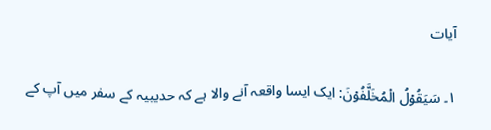آیات

۱۔ سَیَقُوۡلُ الۡمُخَلَّفُوۡنَ: ایک ایسا واقعہ آنے والا ہے کہ حدیبیہ کے سفر میں آپ کے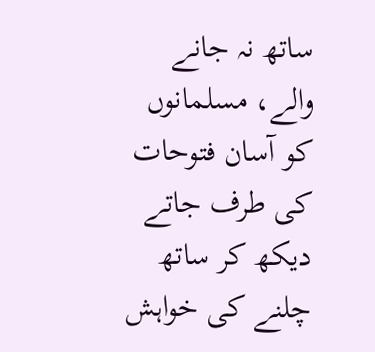ساتھ نہ جانے والے، مسلمانوں کو آسان فتوحات کی طرف جاتے دیکھ کر ساتھ چلنے کی خواہش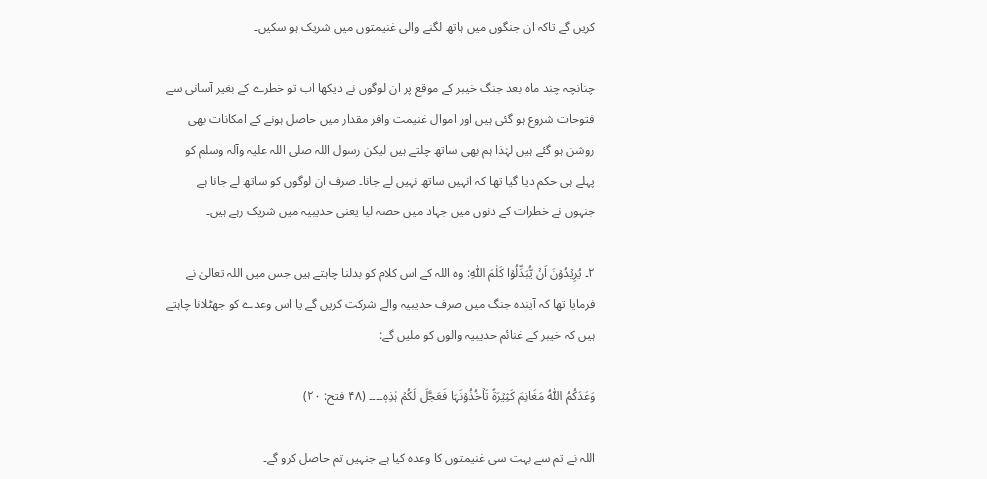کریں گے تاکہ ان جنگوں میں ہاتھ لگنے والی غنیمتوں میں شریک ہو سکیں۔

چنانچہ چند ماہ بعد جنگ خیبر کے موقع پر ان لوگوں نے دیکھا اب تو خطرے کے بغیر آسانی سے فتوحات شروع ہو گئی ہیں اور اموال غنیمت وافر مقدار میں حاصل ہونے کے امکانات بھی روشن ہو گئے ہیں لہٰذا ہم بھی ساتھ چلتے ہیں لیکن رسول اللہ صلی اللہ علیہ وآلہ وسلم کو پہلے ہی حکم دیا گیا تھا کہ انہیں ساتھ نہیں لے جانا۔ صرف ان لوگوں کو ساتھ لے جانا ہے جنہوں نے خطرات کے دنوں میں جہاد میں حصہ لیا یعنی حدیبیہ میں شریک رہے ہیں۔

۲۔ یُرِیۡدُوۡنَ اَنۡ یُّبَدِّلُوۡا کَلٰمَ اللّٰہِ: وہ اللہ کے اس کلام کو بدلنا چاہتے ہیں جس میں اللہ تعالیٰ نے فرمایا تھا کہ آیندہ جنگ میں صرف حدیبیہ والے شرکت کریں گے یا اس وعدے کو جھٹلانا چاہتے ہیں کہ خیبر کے غنائم حدیبیہ والوں کو ملیں گے:

وَعَدَکُمُ اللّٰہُ مَغَانِمَ کَثِیۡرَۃً تَاۡخُذُوۡنَہَا فَعَجَّلَ لَکُمۡ ہٰذِہٖ۔۔۔۔ (۴۸ فتح: ۲۰)

اللہ نے تم سے بہت سی غنیمتوں کا وعدہ کیا ہے جنہیں تم حاصل کرو گے۔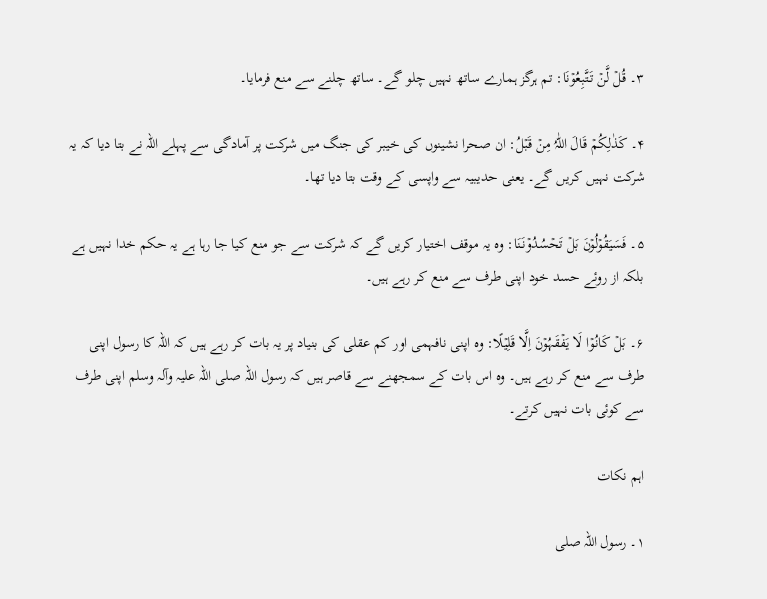۳۔ قُلۡ لَّنۡ تَتَّبِعُوۡنَا: تم ہرگز ہمارے ساتھ نہیں چلو گے۔ ساتھ چلنے سے منع فرمایا۔

۴۔ کَذٰلِکُمۡ قَالَ اللّٰہُ مِنۡ قَبۡلُ: ان صحرا نشینوں کی خیبر کی جنگ میں شرکت پر آمادگی سے پہلے اللہ نے بتا دیا کہ یہ شرکت نہیں کریں گے۔ یعنی حدیبیہ سے واپسی کے وقت بتا دیا تھا۔

۵۔ فَسَیَقُوۡلُوۡنَ بَلۡ تَحۡسُدُوۡنَنَا: وہ یہ موقف اختیار کریں گے کہ شرکت سے جو منع کیا جا رہا ہے یہ حکم خدا نہیں ہے بلکہ از روئے حسد خود اپنی طرف سے منع کر رہے ہیں۔

۶۔ بَلۡ کَانُوۡا لَا یَفۡقَہُوۡنَ اِلَّا قَلِیۡلًا: وہ اپنی نافہمی اور کم عقلی کی بنیاد پر یہ بات کر رہے ہیں کہ اللہ کا رسول اپنی طرف سے منع کر رہے ہیں۔ وہ اس بات کے سمجھنے سے قاصر ہیں کہ رسول اللہ صلی اللہ علیہ وآلہ وسلم اپنی طرف سے کوئی بات نہیں کرتے۔

اہم نکات

۱۔ رسول اللہ صلی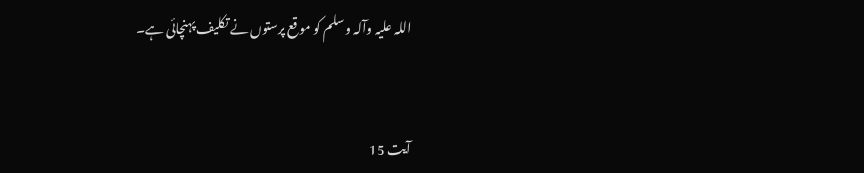اللہ علیہ وآلہ وسلم کو موقع پرستوں نے تکلیف پہنچائی ہے۔


آیت 15